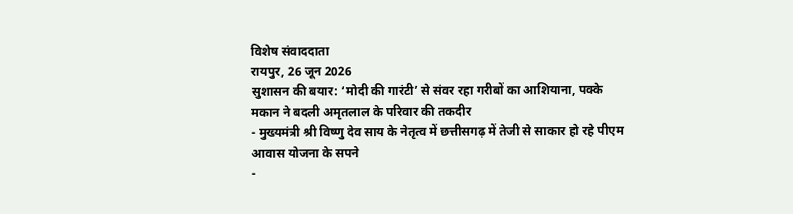विशेष संवाददाता
रायपुर, 26 जून 2026
सुशासन की बयार: ‘मोदी की गारंटी’ से संवर रहा गरीबों का आशियाना, पक्के मकान ने बदली अमृतलाल के परिवार की तकदीर
- मुख्यमंत्री श्री विष्णु देव साय के नेतृत्व में छत्तीसगढ़ में तेजी से साकार हो रहे पीएम आवास योजना के सपने
-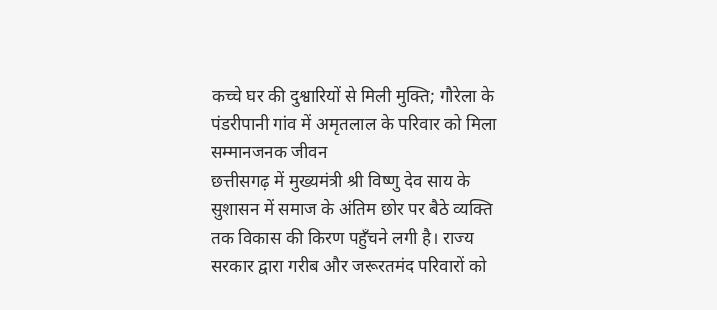कच्चे घर की दुश्वारियों से मिली मुक्ति; गौरेला के पंडरीपानी गांव में अमृतलाल के परिवार को मिला सम्मानजनक जीवन
छत्तीसगढ़ में मुख्यमंत्री श्री विष्णु देव साय के सुशासन में समाज के अंतिम छोर पर बैठे व्यक्ति तक विकास की किरण पहुँचने लगी है। राज्य सरकार द्वारा गरीब और जरूरतमंद परिवारों को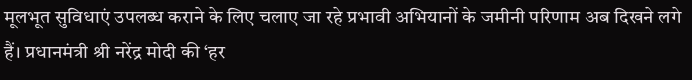मूलभूत सुविधाएं उपलब्ध कराने के लिए चलाए जा रहे प्रभावी अभियानों के जमीनी परिणाम अब दिखने लगे हैं। प्रधानमंत्री श्री नरेंद्र मोदी की ‘हर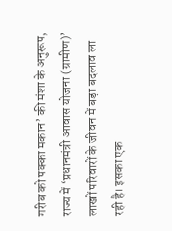गरीब को पक्का मकान’ की मंशा के अनुरूप, राज्य में ‘प्रधानमंत्री आवास योजना (ग्रामीण)’ लाखों परिवारों के जीवन में बड़ा बदलाव ला रही है। इसका एक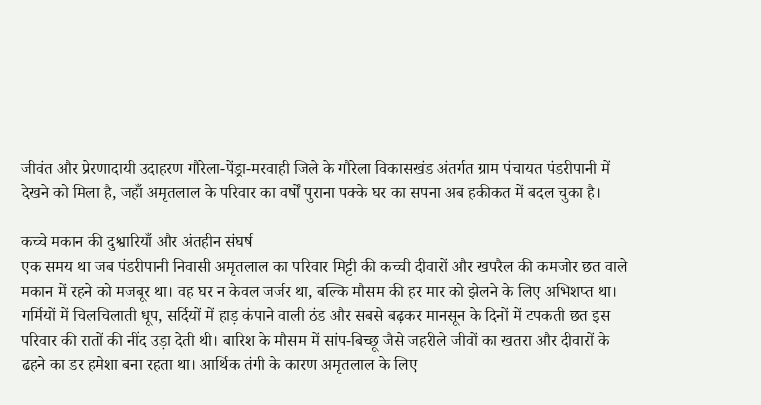जीवंत और प्रेरणादायी उदाहरण गौरेला-पेंड्रा-मरवाही जिले के गौरेला विकासखंड अंतर्गत ग्राम पंचायत पंडरीपानी में देखने को मिला है, जहाँ अमृतलाल के परिवार का वर्षों पुराना पक्के घर का सपना अब हकीकत में बदल चुका है।

कच्चे मकान की दुश्वारियाँ और अंतहीन संघर्ष
एक समय था जब पंडरीपानी निवासी अमृतलाल का परिवार मिट्टी की कच्ची दीवारों और खपरैल की कमजोर छत वाले मकान में रहने को मजबूर था। वह घर न केवल जर्जर था, बल्कि मौसम की हर मार को झेलने के लिए अभिशप्त था। गर्मियों में चिलचिलाती धूप, सर्दियों में हाड़ कंपाने वाली ठंड और सबसे बढ़कर मानसून के दिनों में टपकती छत इस परिवार की रातों की नींद उड़ा देती थी। बारिश के मौसम में सांप-बिच्छू जैसे जहरीले जीवों का खतरा और दीवारों के ढहने का डर हमेशा बना रहता था। आर्थिक तंगी के कारण अमृतलाल के लिए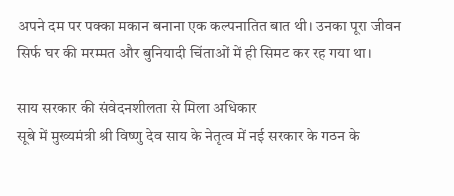अपने दम पर पक्का मकान बनाना एक कल्पनातित बात थी। उनका पूरा जीवन सिर्फ घर की मरम्मत और बुनियादी चिंताओं में ही सिमट कर रह गया था।

साय सरकार की संवेदनशीलता से मिला अधिकार
सूबे में मुख्यमंत्री श्री विष्णु देव साय के नेतृत्व में नई सरकार के गठन के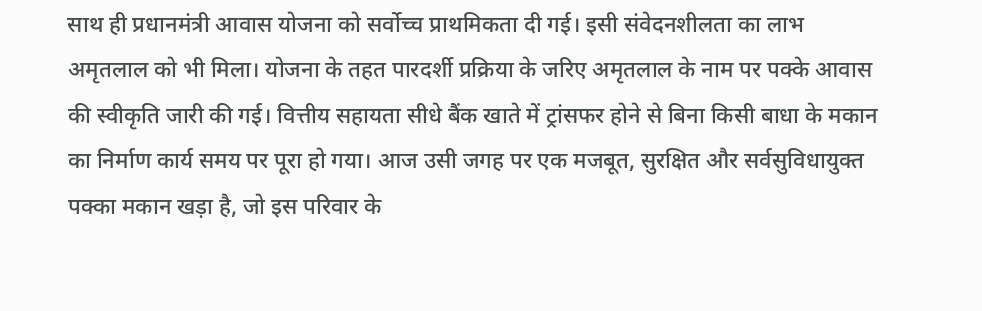साथ ही प्रधानमंत्री आवास योजना को सर्वोच्च प्राथमिकता दी गई। इसी संवेदनशीलता का लाभ अमृतलाल को भी मिला। योजना के तहत पारदर्शी प्रक्रिया के जरिए अमृतलाल के नाम पर पक्के आवास की स्वीकृति जारी की गई। वित्तीय सहायता सीधे बैंक खाते में ट्रांसफर होने से बिना किसी बाधा के मकान का निर्माण कार्य समय पर पूरा हो गया। आज उसी जगह पर एक मजबूत, सुरक्षित और सर्वसुविधायुक्त पक्का मकान खड़ा है, जो इस परिवार के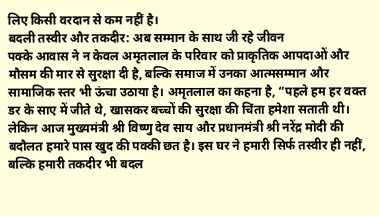लिए किसी वरदान से कम नहीं है।
बदली तस्वीर और तकदीर: अब सम्मान के साथ जी रहे जीवन
पक्के आवास ने न केवल अमृतलाल के परिवार को प्राकृतिक आपदाओं और मौसम की मार से सुरक्षा दी है, बल्कि समाज में उनका आत्मसम्मान और सामाजिक स्तर भी ऊंचा उठाया है। अमृतलाल का कहना है, “पहले हम हर वक्त डर के साए में जीते थे, खासकर बच्चों की सुरक्षा की चिंता हमेशा सताती थी। लेकिन आज मुख्यमंत्री श्री विष्णु देव साय और प्रधानमंत्री श्री नरेंद्र मोदी की बदौलत हमारे पास खुद की पक्की छत है। इस घर ने हमारी सिर्फ तस्वीर ही नहीं, बल्कि हमारी तकदीर भी बदल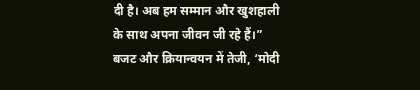दी है। अब हम सम्मान और खुशहाली के साथ अपना जीवन जी रहे हैं।”
बजट और क्रियान्वयन में तेजी, ‘मोदी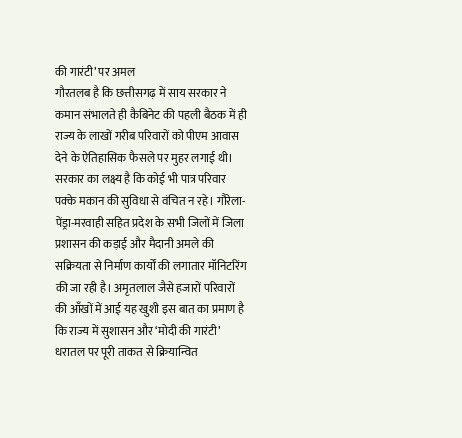की गारंटी’ पर अमल
गौरतलब है कि छत्तीसगढ़ में साय सरकार ने कमान संभालते ही कैबिनेट की पहली बैठक में ही राज्य के लाखों गरीब परिवारों को पीएम आवास देने के ऐतिहासिक फैसले पर मुहर लगाई थी। सरकार का लक्ष्य है कि कोई भी पात्र परिवार पक्के मकान की सुविधा से वंचित न रहे। गौरेला-पेंड्रा-मरवाही सहित प्रदेश के सभी जिलों में जिला प्रशासन की कड़ाई और मैदानी अमले की सक्रियता से निर्माण कार्यों की लगातार मॉनिटरिंग की जा रही है। अमृतलाल जैसे हजारों परिवारों की आँखों में आई यह खुशी इस बात का प्रमाण है कि राज्य में सुशासन और ‘मोदी की गारंटी’ धरातल पर पूरी ताकत से क्रियान्वित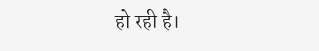हो रही है।